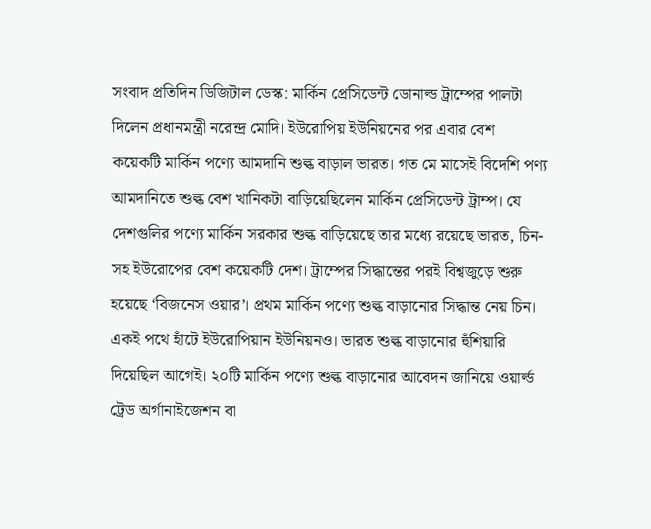সংবাদ প্রতিদিন ডিজিটাল ডেস্ক: মার্কিন প্রেসিডেন্ট ডোনাল্ড ট্রাম্পের পালটা দিলেন প্রধানমন্ত্রী নরেন্দ্র মোদি। ইউরোপিয় ইউনিয়নের পর এবার বেশ কয়েকটি মার্কিন পণ্যে আমদানি শুল্ক বাড়াল ভারত। গত মে মাসেই বিদেশি পণ্য আমদানিতে শুল্ক বেশ খানিকটা বাড়িয়েছিলেন মার্কিন প্রেসিডেন্ট ট্রাম্প। যে দেশগুলির পণ্যে মার্কিন সরকার শুল্ক বাড়িয়েছে তার মধ্যে রয়েছে ভারত, চিন-সহ ইউরোপের বেশ কয়েকটি দেশ। ট্রাম্পের সিদ্ধান্তের পরই বিশ্বজুড়ে শুরু হয়েছে ‘বিজনেস ওয়ার’। প্রথম মার্কিন পণ্যে শুল্ক বাড়ানোর সিদ্ধান্ত নেয় চিন। একই পথে হাঁটে ইউরোপিয়ান ইউনিয়নও। ভারত শুল্ক বাড়ানোর হুঁশিয়ারি দিয়েছিল আগেই। ২০টি মার্কিন পণ্যে শুল্ক বাড়ানোর আবেদন জানিয়ে ওয়ার্ল্ড ট্রেড অর্গানাইজেশন বা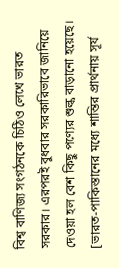বিশ্ব বাণিজ্য সংগঠনকে চিঠিও লেখে ভারত সরকার। এরপরই বুধবার সরকারিভাবে জানিয়ে দেওয়া হল বেশ কিছু পণ্যের শুল্ক বাড়ানো হয়েছে।
[ভারত-পাকিস্তানের মধ্যে শান্তির প্রার্থনায় সূর্য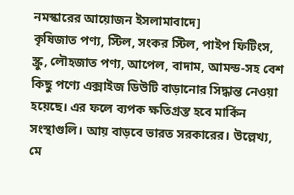নমস্কারের আয়োজন ইসলামাবাদে]
কৃষিজাত পণ্য, স্টিল, সংকর স্টিল, পাইপ ফিটিংস, স্ক্রু, লৌহজাত পণ্য, আপেল, বাদাম, আমন্ড-সহ বেশ কিছু পণ্যে এক্সাইজ ডিউটি বাড়ানোর সিদ্ধান্ত নেওয়া হয়েছে। এর ফলে ব্যপক ক্ষতিগ্রস্ত হবে মার্কিন সংস্থাগুলি। আয় বাড়বে ভারত সরকারের। উল্লেখ্য, মে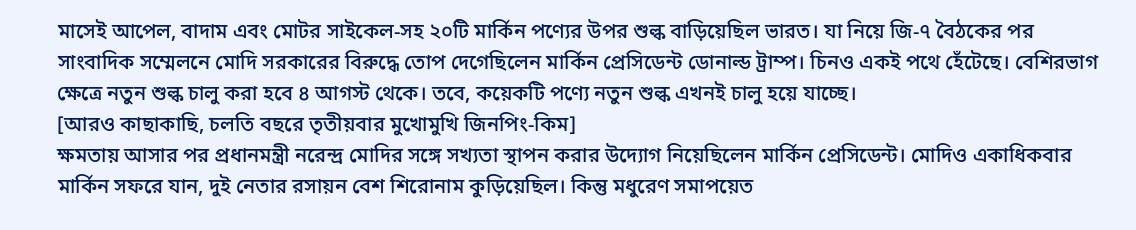মাসেই আপেল, বাদাম এবং মোটর সাইকেল-সহ ২০টি মার্কিন পণ্যের উপর শুল্ক বাড়িয়েছিল ভারত। যা নিয়ে জি-৭ বৈঠকের পর সাংবাদিক সম্মেলনে মোদি সরকারের বিরুদ্ধে তোপ দেগেছিলেন মার্কিন প্রেসিডেন্ট ডোনাল্ড ট্রাম্প। চিনও একই পথে হেঁটেছে। বেশিরভাগ ক্ষেত্রে নতুন শুল্ক চালু করা হবে ৪ আগস্ট থেকে। তবে, কয়েকটি পণ্যে নতুন শুল্ক এখনই চালু হয়ে যাচ্ছে।
[আরও কাছাকাছি, চলতি বছরে তৃতীয়বার মুখোমুখি জিনপিং-কিম]
ক্ষমতায় আসার পর প্রধানমন্ত্রী নরেন্দ্র মোদির সঙ্গে সখ্যতা স্থাপন করার উদ্যোগ নিয়েছিলেন মার্কিন প্রেসিডেন্ট। মোদিও একাধিকবার মার্কিন সফরে যান, দুই নেতার রসায়ন বেশ শিরোনাম কুড়িয়েছিল। কিন্তু মধুরেণ সমাপয়েত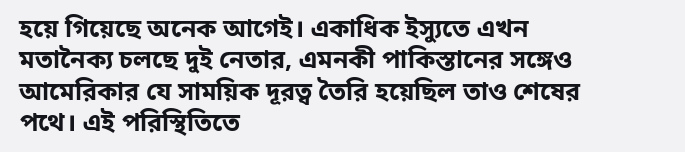হয়ে গিয়েছে অনেক আগেই। একাধিক ইস্যুতে এখন মতানৈক্য চলছে দুই নেতার, এমনকী পাকিস্তানের সঙ্গেও আমেরিকার যে সাময়িক দূরত্ব তৈরি হয়েছিল তাও শেষের পথে। এই পরিস্থিতিতে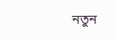নতুন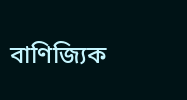বাণিজ্যিক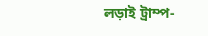লড়াই ট্রাম্প-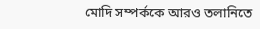মোদি সম্পর্ককে আরও তলানিতে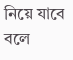নিয়ে যাবে বলে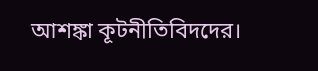আশঙ্কা কূটনীতিবিদদের।